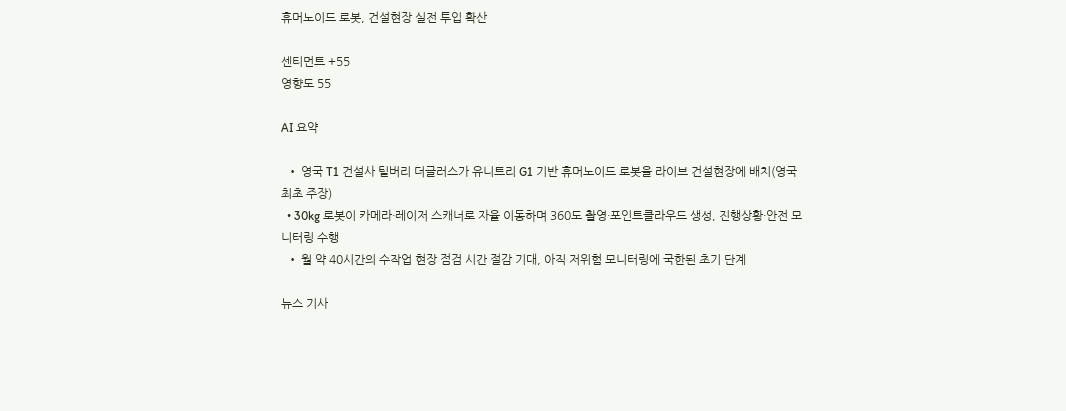휴머노이드 로봇, 건설현장 실전 투입 확산

센티먼트 +55
영향도 55

AI 요약

  • 영국 T1 건설사 틸버리 더글러스가 유니트리 G1 기반 휴머노이드 로봇을 라이브 건설현장에 배치(영국 최초 주장)
  • 30kg 로봇이 카메라·레이저 스캐너로 자율 이동하며 360도 촬영·포인트클라우드 생성, 진행상황·안전 모니터링 수행
  • 월 약 40시간의 수작업 현장 점검 시간 절감 기대, 아직 저위험 모니터링에 국한된 초기 단계

뉴스 기사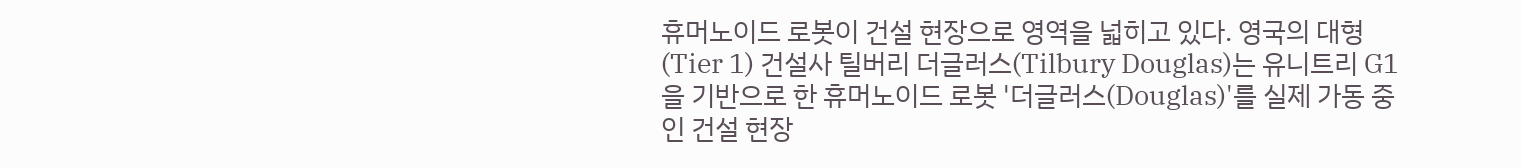휴머노이드 로봇이 건설 현장으로 영역을 넓히고 있다. 영국의 대형(Tier 1) 건설사 틸버리 더글러스(Tilbury Douglas)는 유니트리 G1을 기반으로 한 휴머노이드 로봇 '더글러스(Douglas)'를 실제 가동 중인 건설 현장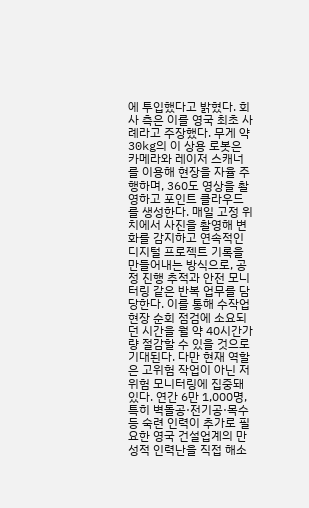에 투입했다고 밝혔다. 회사 측은 이를 영국 최초 사례라고 주장했다. 무게 약 30kg의 이 상용 로봇은 카메라와 레이저 스캐너를 이용해 현장을 자율 주행하며, 360도 영상을 촬영하고 포인트 클라우드를 생성한다. 매일 고정 위치에서 사진을 촬영해 변화를 감지하고 연속적인 디지털 프로젝트 기록을 만들어내는 방식으로, 공정 진행 추적과 안전 모니터링 같은 반복 업무를 담당한다. 이를 통해 수작업 현장 순회 점검에 소요되던 시간을 월 약 40시간가량 절감할 수 있을 것으로 기대된다. 다만 현재 역할은 고위험 작업이 아닌 저위험 모니터링에 집중돼 있다. 연간 6만 1,000명, 특히 벽돌공·전기공·목수 등 숙련 인력이 추가로 필요한 영국 건설업계의 만성적 인력난을 직접 해소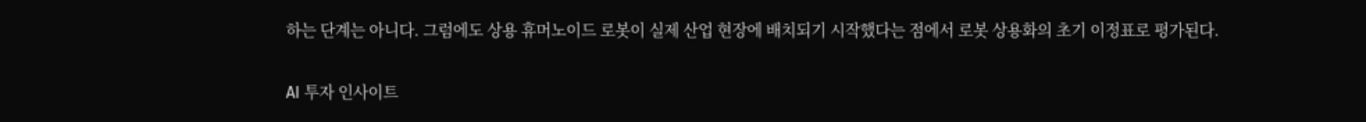하는 단계는 아니다. 그럼에도 상용 휴머노이드 로봇이 실제 산업 현장에 배치되기 시작했다는 점에서 로봇 상용화의 초기 이정표로 평가된다.

AI 투자 인사이트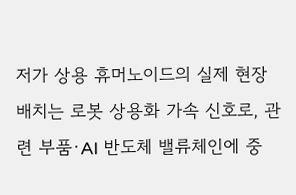저가 상용 휴머노이드의 실제 현장 배치는 로봇 상용화 가속 신호로, 관련 부품·AI 반도체 밸류체인에 중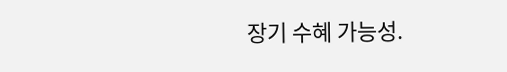장기 수혜 가능성.